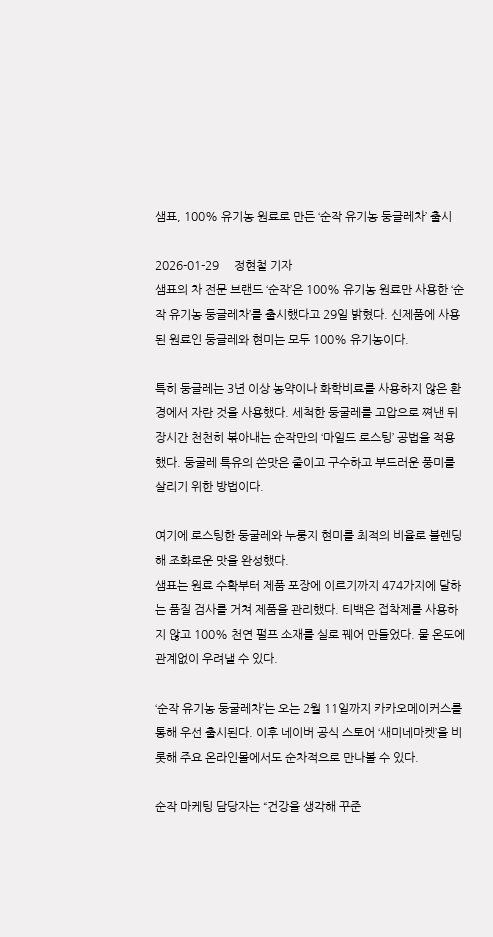샘표, 100% 유기농 원료로 만든 ‘순작 유기농 둥글레차’ 출시

2026-01-29     정현철 기자
샘표의 차 전문 브랜드 ‘순작’은 100% 유기농 원료만 사용한 ‘순작 유기농 둥글레차’를 출시했다고 29일 밝혔다. 신제품에 사용된 원료인 둥글레와 현미는 모두 100% 유기농이다.

특히 둥글레는 3년 이상 농약이나 화학비료를 사용하지 않은 환경에서 자란 것을 사용했다. 세척한 둥굴레를 고압으로 쪄낸 뒤 장시간 천천히 볶아내는 순작만의 ‘마일드 로스팅’ 공법을 적용했다. 둥굴레 특유의 쓴맛은 줄이고 구수하고 부드러운 풍미를 살리기 위한 방법이다.

여기에 로스팅한 둥굴레와 누룽지 현미를 최적의 비율로 블렌딩해 조화로운 맛을 완성했다.
샘표는 원료 수확부터 제품 포장에 이르기까지 474가지에 달하는 품질 검사를 거쳐 제품을 관리했다. 티백은 접착제를 사용하지 않고 100% 천연 펄프 소재를 실로 꿰어 만들었다. 물 온도에 관계없이 우려낼 수 있다.

‘순작 유기농 둥굴레차’는 오는 2월 11일까지 카카오메이커스를 통해 우선 출시된다. 이후 네이버 공식 스토어 ‘새미네마켓’을 비롯해 주요 온라인몰에서도 순차적으로 만나볼 수 있다.

순작 마케팅 담당자는 “건강을 생각해 꾸준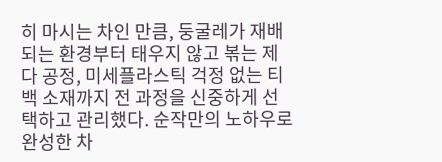히 마시는 차인 만큼, 둥굴레가 재배되는 환경부터 태우지 않고 볶는 제다 공정, 미세플라스틱 걱정 없는 티백 소재까지 전 과정을 신중하게 선택하고 관리했다. 순작만의 노하우로 완성한 차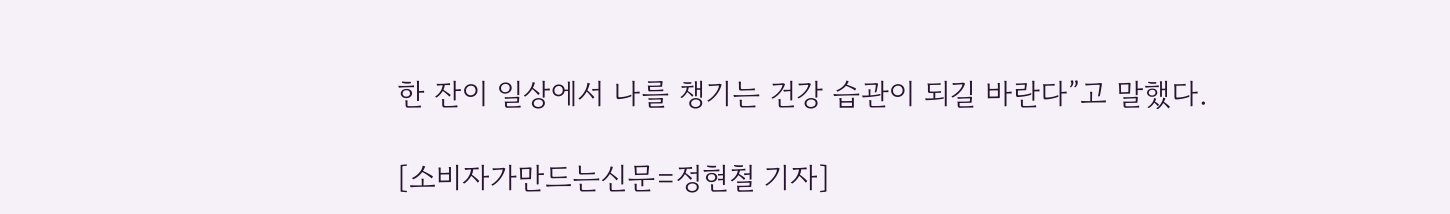한 잔이 일상에서 나를 챙기는 건강 습관이 되길 바란다”고 말했다.

[소비자가만드는신문=정현철 기자]